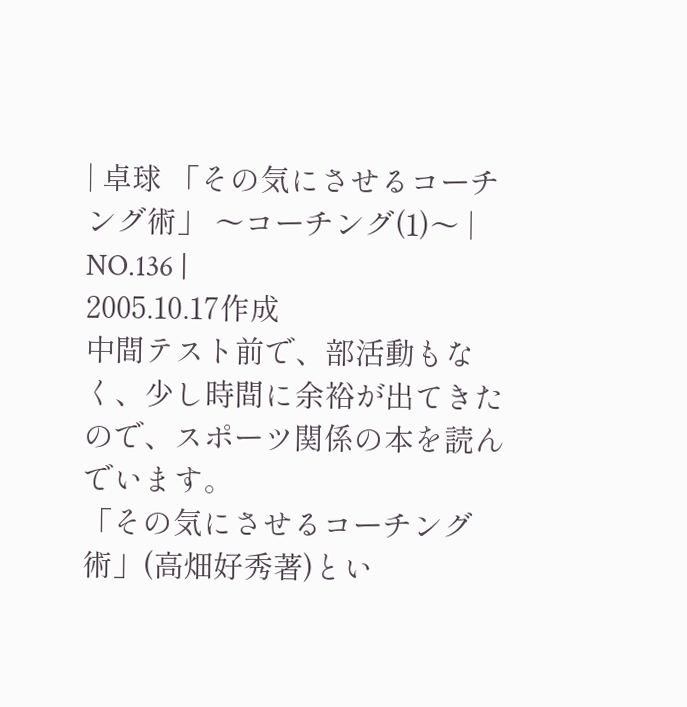| 卓球 「その気にさせるコーチング術」 〜コーチング(1)〜 |
NO.136 |
2005.10.17作成
中間テスト前で、部活動もなく、少し時間に余裕が出てきたので、スポーツ関係の本を読んでいます。
「その気にさせるコーチング術」(高畑好秀著)とい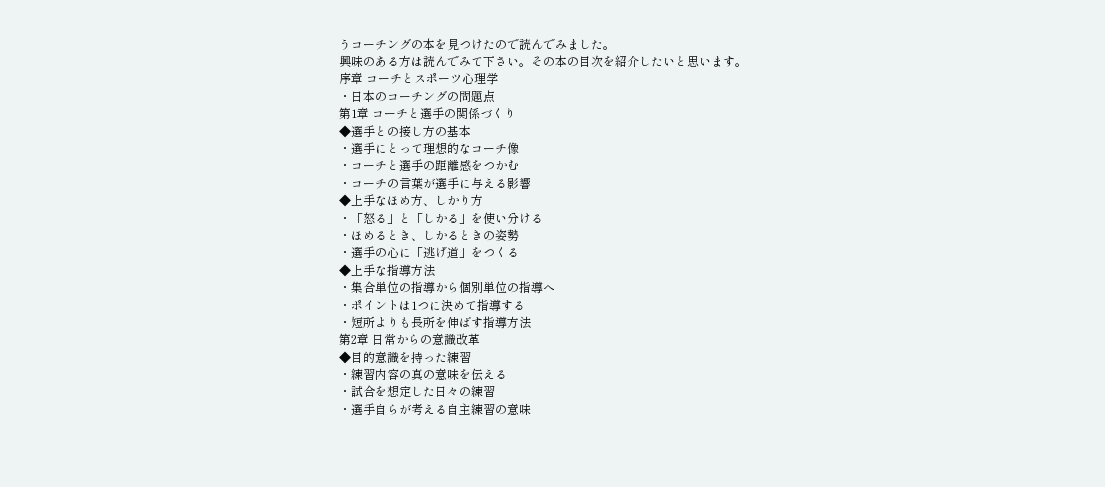うコーチングの本を見つけたので読んでみました。
興味のある方は読んでみて下さい。その本の目次を紹介したいと思います。
序章 コーチとスポーツ心理学
・日本のコーチングの問題点
第1章 コーチと選手の関係づくり
◆選手との接し方の基本
・選手にとって理想的なコーチ像
・コーチと選手の距離感をつかむ
・コーチの言葉が選手に与える影響
◆上手なほめ方、しかり方
・「怒る」と「しかる」を使い分ける
・ほめるとき、しかるときの姿勢
・選手の心に「逃げ道」をつくる
◆上手な指導方法
・集合単位の指導から個別単位の指導へ
・ポイントは1つに決めて指導する
・短所よりも長所を伸ばす指導方法
第2章 日常からの意識改革
◆目的意識を持った練習
・練習内容の真の意味を伝える
・試合を想定した日々の練習
・選手自らが考える自主練習の意味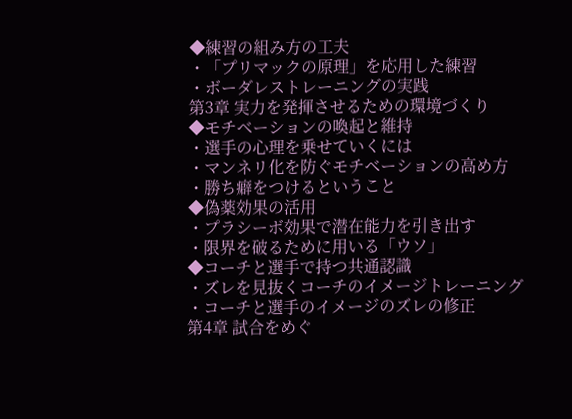◆練習の組み方の工夫
・「プリマックの原理」を応用した練習
・ボーダレストレーニングの実践
第3章 実力を発揮させるための環境づくり
◆モチベーションの喚起と維持
・選手の心理を乗せていくには
・マンネリ化を防ぐモチベーションの高め方
・勝ち癖をつけるということ
◆偽薬効果の活用
・プラシーボ効果で潜在能力を引き出す
・限界を破るために用いる「ウソ」
◆コーチと選手で持つ共通認識
・ズレを見抜くコーチのイメージトレーニング
・コーチと選手のイメージのズレの修正
第4章 試合をめぐ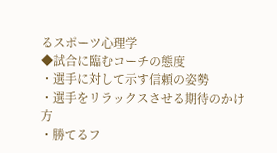るスポーツ心理学
◆試合に臨むコーチの態度
・選手に対して示す信頼の姿勢
・選手をリラックスさせる期待のかけ方
・勝てるフ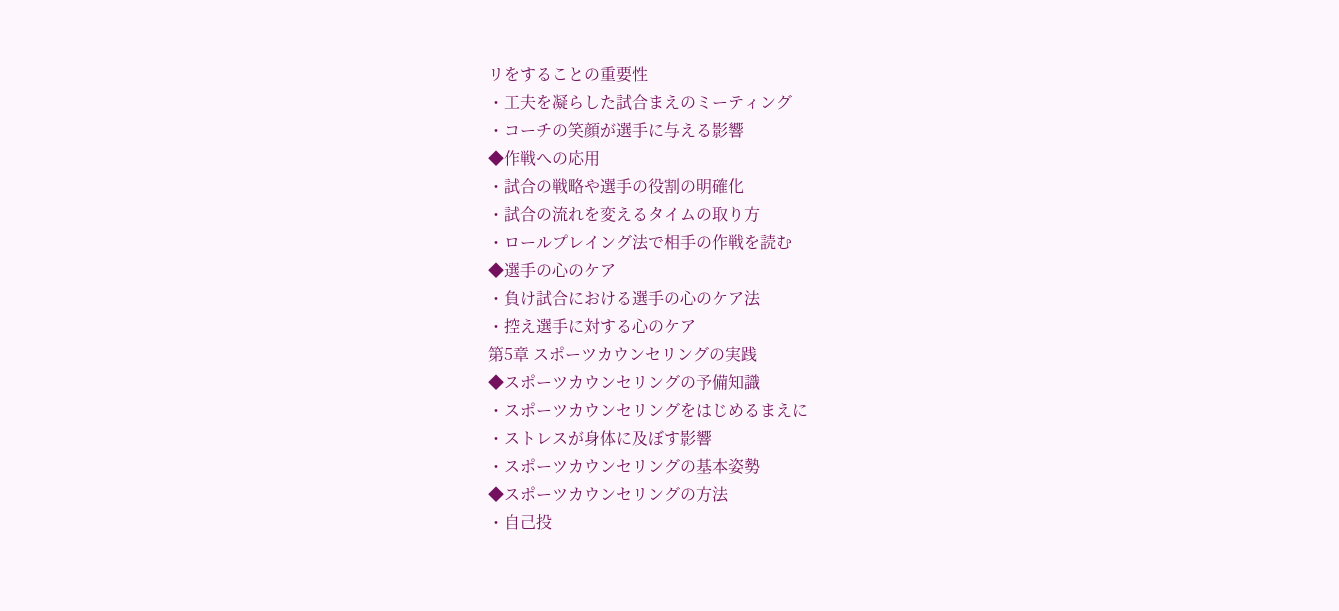リをすることの重要性
・工夫を凝らした試合まえのミーティング
・コーチの笑顔が選手に与える影響
◆作戦への応用
・試合の戦略や選手の役割の明確化
・試合の流れを変えるタイムの取り方
・ロールプレイング法で相手の作戦を読む
◆選手の心のケア
・負け試合における選手の心のケア法
・控え選手に対する心のケア
第5章 スポーツカウンセリングの実践
◆スポーツカウンセリングの予備知識
・スポーツカウンセリングをはじめるまえに
・ストレスが身体に及ぼす影響
・スポーツカウンセリングの基本姿勢
◆スポーツカウンセリングの方法
・自己投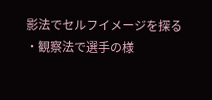影法でセルフイメージを探る
・観察法で選手の様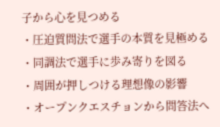子から心を見つめる
・圧迫質問法で選手の本質を見極める
・同調法で選手に歩み寄りを図る
・周囲が押しつける理想像の影響
・オープンクエスチョンから問答法へ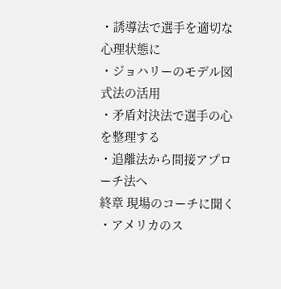・誘導法で選手を適切な心理状態に
・ジョハリーのモデル図式法の活用
・矛盾対決法で選手の心を整理する
・追離法から間接アプローチ法へ
終章 現場のコーチに聞く
・アメリカのス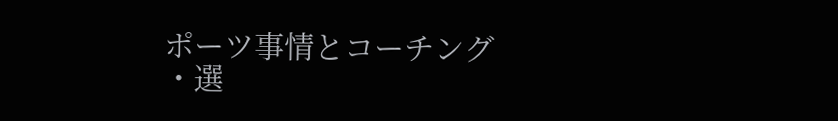ポーツ事情とコーチング
・選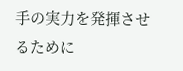手の実力を発揮させるために